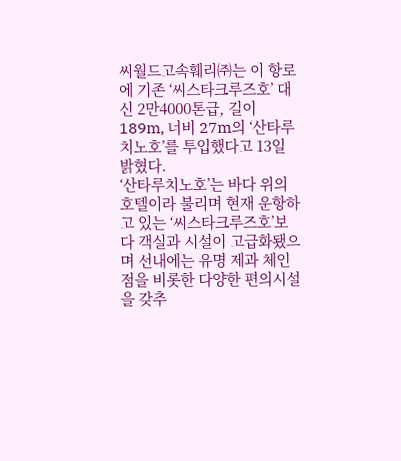씨월드고속훼리㈜는 이 항로에 기존 ‘씨스타크루즈호’ 대신 2만4000톤급, 길이 189m, 너비 27m의 ‘산타루치노호’를 투입했다고 13일 밝혔다.
‘산타루치노호’는 바다 위의 호텔이라 불리며 현재 운항하고 있는 ‘씨스타크루즈호’보다 객실과 시설이 고급화됐으며 선내에는 유명 제과 체인점을 비롯한 다양한 편의시설을 갖추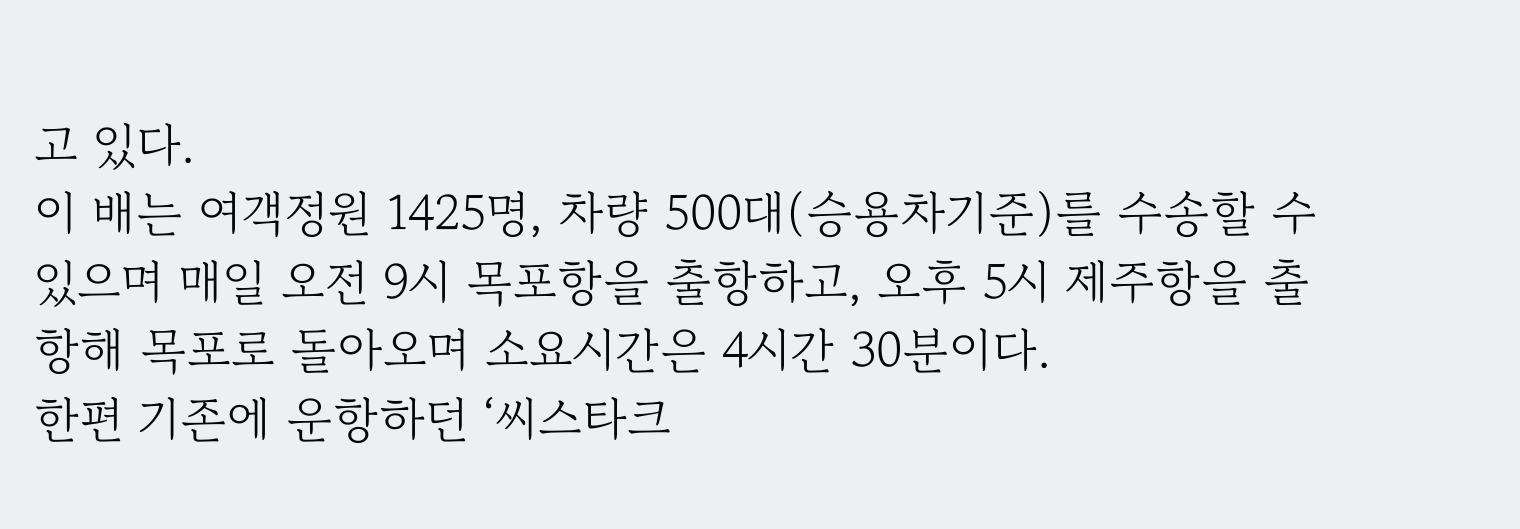고 있다.
이 배는 여객정원 1425명, 차량 500대(승용차기준)를 수송할 수 있으며 매일 오전 9시 목포항을 출항하고, 오후 5시 제주항을 출항해 목포로 돌아오며 소요시간은 4시간 30분이다.
한편 기존에 운항하던 ‘씨스타크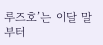루즈호’는 이달 말부터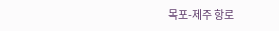목포-제주 항로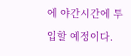에 야간시간에 투입할 예정이다.